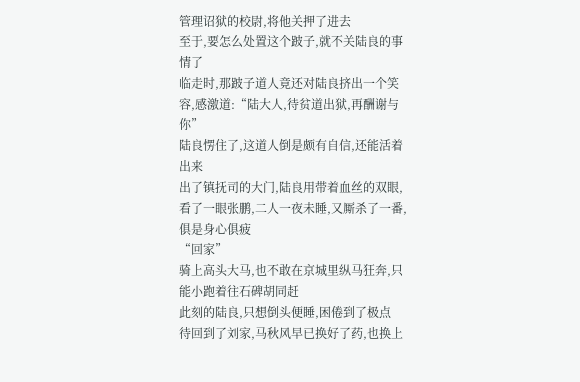管理诏狱的校尉,将他关押了进去
至于,要怎么处置这个跛子,就不关陆良的事情了
临走时,那跛子道人竟还对陆良挤出一个笑容,感激道:“陆大人,待贫道出狱,再酬谢与你”
陆良愣住了,这道人倒是颇有自信,还能活着出来
出了镇抚司的大门,陆良用带着血丝的双眼,看了一眼张鹏,二人一夜未睡,又厮杀了一番,俱是身心俱疲
“回家”
骑上高头大马,也不敢在京城里纵马狂奔,只能小跑着往石碑胡同赶
此刻的陆良,只想倒头便睡,困倦到了极点
待回到了刘家,马秋风早已换好了药,也换上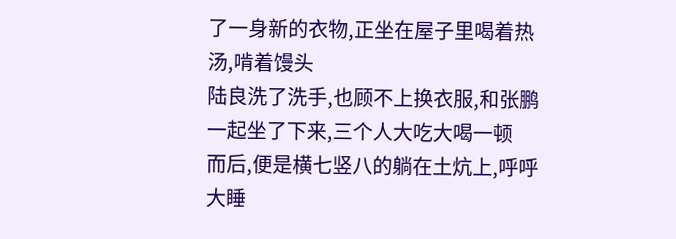了一身新的衣物,正坐在屋子里喝着热汤,啃着馒头
陆良洗了洗手,也顾不上换衣服,和张鹏一起坐了下来,三个人大吃大喝一顿
而后,便是横七竖八的躺在土炕上,呼呼大睡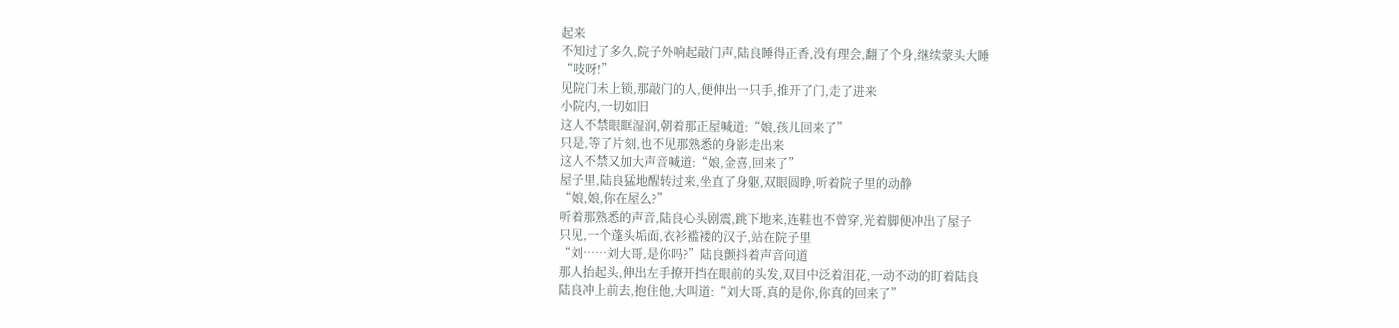起来
不知过了多久,院子外响起敲门声,陆良睡得正香,没有理会,翻了个身,继续蒙头大睡
“吱呀!”
见院门未上锁,那敲门的人,便伸出一只手,推开了门,走了进来
小院内,一切如旧
这人不禁眼眶湿润,朝着那正屋喊道:“娘,孩儿回来了”
只是,等了片刻,也不见那熟悉的身影走出来
这人不禁又加大声音喊道:“娘,金喜,回来了”
屋子里,陆良猛地醒转过来,坐直了身躯,双眼圆睁,听着院子里的动静
“娘,娘,你在屋么?”
听着那熟悉的声音,陆良心头剧震,跳下地来,连鞋也不曾穿,光着脚便冲出了屋子
只见,一个蓬头垢面,衣衫褴褛的汉子,站在院子里
“刘……刘大哥,是你吗?”陆良颤抖着声音问道
那人抬起头,伸出左手撩开挡在眼前的头发,双目中泛着泪花,一动不动的盯着陆良
陆良冲上前去,抱住他,大叫道:“刘大哥,真的是你,你真的回来了”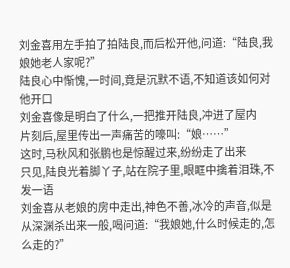刘金喜用左手拍了拍陆良,而后松开他,问道:“陆良,我娘她老人家呢?”
陆良心中惭愧,一时间,竟是沉默不语,不知道该如何对他开口
刘金喜像是明白了什么,一把推开陆良,冲进了屋内
片刻后,屋里传出一声痛苦的嚎叫:“娘……”
这时,马秋风和张鹏也是惊醒过来,纷纷走了出来
只见,陆良光着脚丫子,站在院子里,眼眶中擒着泪珠,不发一语
刘金喜从老娘的房中走出,神色不善,冰冷的声音,似是从深渊杀出来一般,喝问道:“我娘她,什么时候走的,怎么走的?”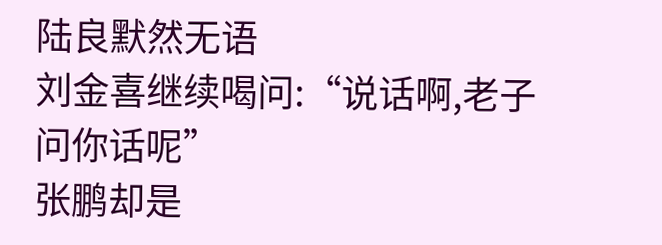陆良默然无语
刘金喜继续喝问:“说话啊,老子问你话呢”
张鹏却是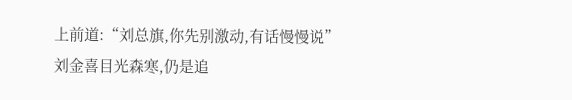上前道:“刘总旗,你先别激动,有话慢慢说”
刘金喜目光森寒,仍是追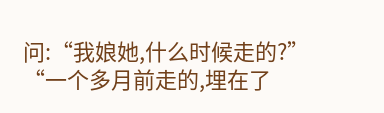问:“我娘她,什么时候走的?”
“一个多月前走的,埋在了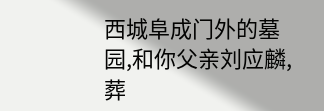西城阜成门外的墓园,和你父亲刘应麟,葬